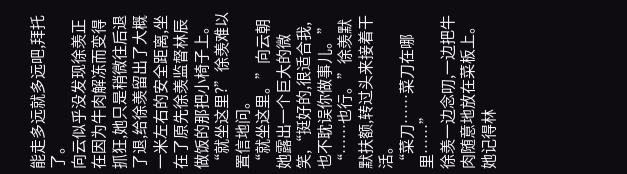能走多远就多远吧,拜托了。
向云似乎没发现徐羡正在因为牛肉解冻而变得抓狂,她只是稍微往后退了退,给徐羡留出了大概一米左右的安全距离,坐在了原先徐羡监督林辰做饭的那把小椅子上。
“就坐这里?”徐羡难以置信地问。
“就坐这里。”向云朝她露出一个巨大的微笑,“挺好的,很适合我,也不耽误你做事儿。”
“……也行。”徐羡默默扶额,转过头来接着干活。
“菜刀……菜刀在哪里……”
徐羡一边念叨,一边把牛肉随意地放在菜板上。
她记得林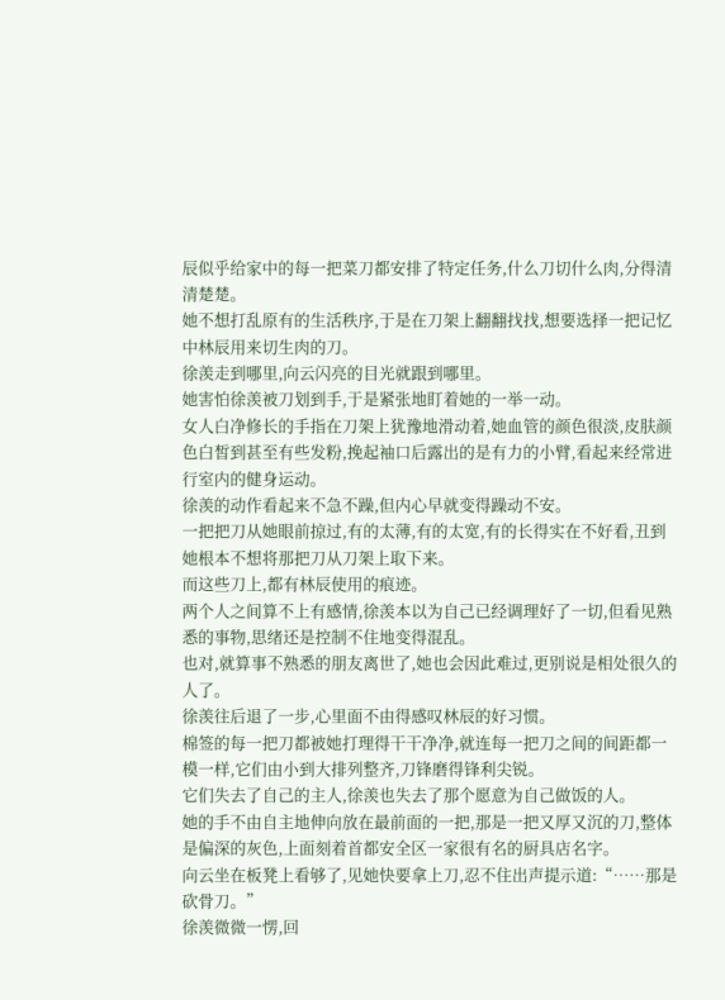辰似乎给家中的每一把菜刀都安排了特定任务,什么刀切什么肉,分得清清楚楚。
她不想打乱原有的生活秩序,于是在刀架上翻翻找找,想要选择一把记忆中林辰用来切生肉的刀。
徐羡走到哪里,向云闪亮的目光就跟到哪里。
她害怕徐羡被刀划到手,于是紧张地盯着她的一举一动。
女人白净修长的手指在刀架上犹豫地滑动着,她血管的颜色很淡,皮肤颜色白皙到甚至有些发粉,挽起袖口后露出的是有力的小臂,看起来经常进行室内的健身运动。
徐羡的动作看起来不急不躁,但内心早就变得躁动不安。
一把把刀从她眼前掠过,有的太薄,有的太宽,有的长得实在不好看,丑到她根本不想将那把刀从刀架上取下来。
而这些刀上,都有林辰使用的痕迹。
两个人之间算不上有感情,徐羡本以为自己已经调理好了一切,但看见熟悉的事物,思绪还是控制不住地变得混乱。
也对,就算事不熟悉的朋友离世了,她也会因此难过,更别说是相处很久的人了。
徐羡往后退了一步,心里面不由得感叹林辰的好习惯。
棉签的每一把刀都被她打理得干干净净,就连每一把刀之间的间距都一模一样,它们由小到大排列整齐,刀锋磨得锋利尖锐。
它们失去了自己的主人,徐羡也失去了那个愿意为自己做饭的人。
她的手不由自主地伸向放在最前面的一把,那是一把又厚又沉的刀,整体是偏深的灰色,上面刻着首都安全区一家很有名的厨具店名字。
向云坐在板凳上看够了,见她快要拿上刀,忍不住出声提示道:“……那是砍骨刀。”
徐羡微微一愣,回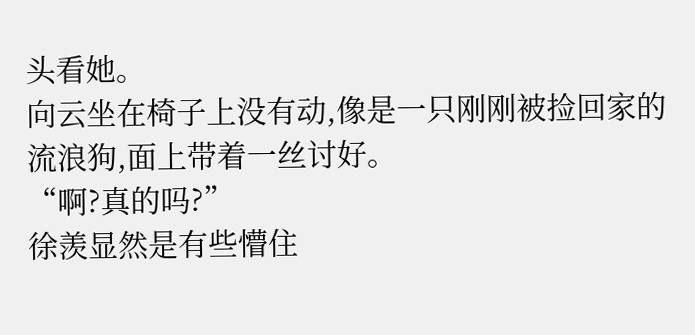头看她。
向云坐在椅子上没有动,像是一只刚刚被捡回家的流浪狗,面上带着一丝讨好。
“啊?真的吗?”
徐羡显然是有些懵住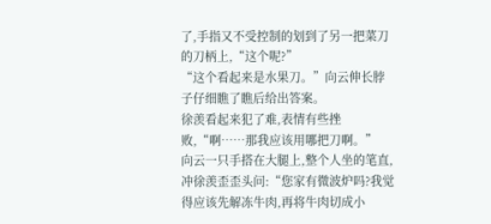了,手指又不受控制的划到了另一把菜刀的刀柄上,“这个呢?”
“这个看起来是水果刀。”向云伸长脖子仔细瞧了瞧后给出答案。
徐羡看起来犯了难,表情有些挫败,“啊……那我应该用哪把刀啊。”
向云一只手搭在大腿上,整个人坐的笔直,冲徐羡歪歪头问:“您家有微波炉吗?我觉得应该先解冻牛肉,再将牛肉切成小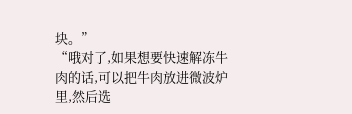块。”
“哦对了,如果想要快速解冻牛肉的话,可以把牛肉放进微波炉里,然后选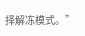择解冻模式。”